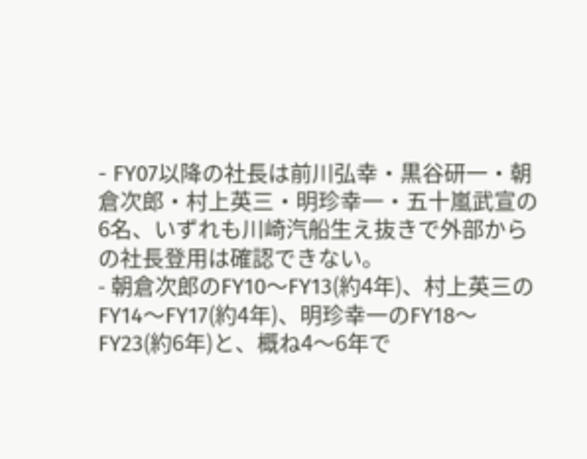- FY07以降の社長は前川弘幸・黒谷研一・朝倉次郎・村上英三・明珍幸一・五十嵐武宣の6名、いずれも川崎汽船生え抜きで外部からの社長登用は確認できない。
- 朝倉次郎のFY10〜FY13(約4年)、村上英三のFY14〜FY17(約4年)、明珍幸一のFY18〜FY23(約6年)と、概ね4〜6年で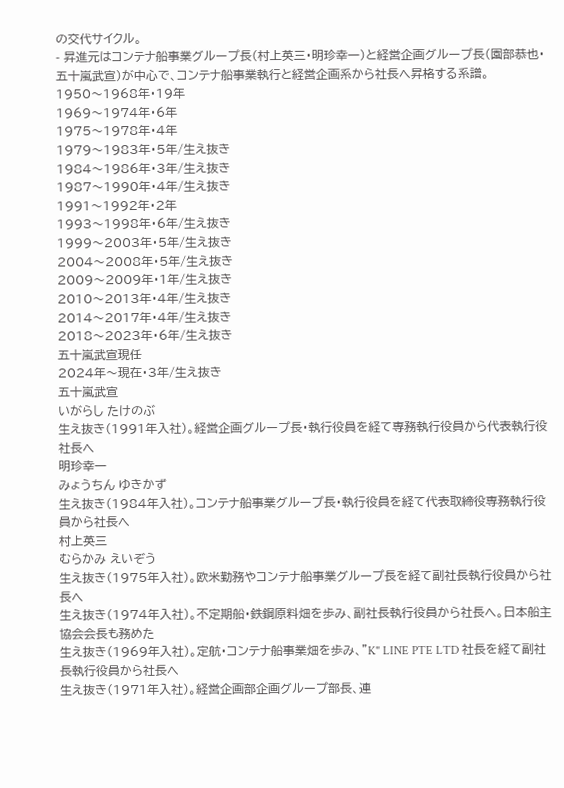の交代サイクル。
- 昇進元はコンテナ船事業グループ長(村上英三・明珍幸一)と経営企画グループ長(園部恭也・五十嵐武宣)が中心で、コンテナ船事業執行と経営企画系から社長へ昇格する系譜。
1950〜1968年・19年
1969〜1974年・6年
1975〜1978年・4年
1979〜1983年・5年/生え抜き
1984〜1986年・3年/生え抜き
1987〜1990年・4年/生え抜き
1991〜1992年・2年
1993〜1998年・6年/生え抜き
1999〜2003年・5年/生え抜き
2004〜2008年・5年/生え抜き
2009〜2009年・1年/生え抜き
2010〜2013年・4年/生え抜き
2014〜2017年・4年/生え抜き
2018〜2023年・6年/生え抜き
五十嵐武宣現任
2024年〜現在・3年/生え抜き
五十嵐武宣
いがらし たけのぶ
生え抜き(1991年入社)。経営企画グループ長・執行役員を経て専務執行役員から代表執行役社長へ
明珍幸一
みょうちん ゆきかず
生え抜き(1984年入社)。コンテナ船事業グループ長・執行役員を経て代表取締役専務執行役員から社長へ
村上英三
むらかみ えいぞう
生え抜き(1975年入社)。欧米勤務やコンテナ船事業グループ長を経て副社長執行役員から社長へ
生え抜き(1974年入社)。不定期船・鉄鋼原料畑を歩み、副社長執行役員から社長へ。日本船主協会会長も務めた
生え抜き(1969年入社)。定航・コンテナ船事業畑を歩み、"K" LINE PTE LTD 社長を経て副社長執行役員から社長へ
生え抜き(1971年入社)。経営企画部企画グループ部長、連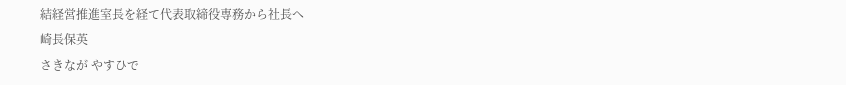結経営推進室長を経て代表取締役専務から社長へ
崎長保英
さきなが やすひで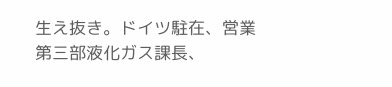生え抜き。ドイツ駐在、営業第三部液化ガス課長、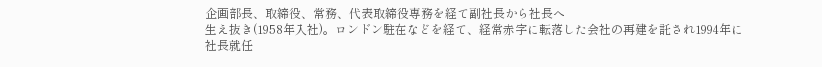企画部長、取締役、常務、代表取締役専務を経て副社長から社長へ
生え抜き(1958年入社)。ロンドン駐在などを経て、経常赤字に転落した会社の再建を託され1994年に社長就任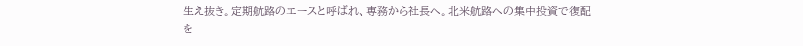生え抜き。定期航路のエースと呼ばれ、専務から社長へ。北米航路への集中投資で復配を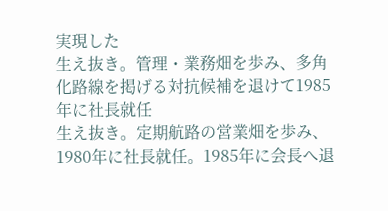実現した
生え抜き。管理・業務畑を歩み、多角化路線を掲げる対抗候補を退けて1985年に社長就任
生え抜き。定期航路の営業畑を歩み、1980年に社長就任。1985年に会長へ退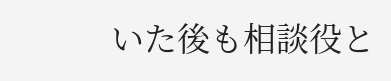いた後も相談役と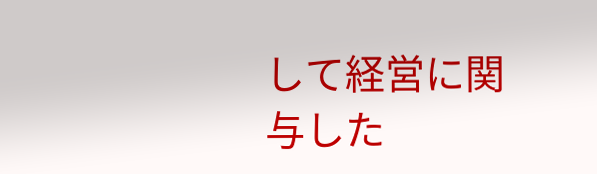して経営に関与した